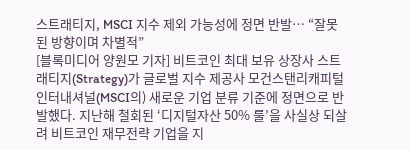스트래티지, MSCI 지수 제외 가능성에 정면 반발… “잘못된 방향이며 차별적”
[블록미디어 양원모 기자] 비트코인 최대 보유 상장사 스트래티지(Strategy)가 글로벌 지수 제공사 모건스탠리캐피털인터내셔널(MSCI의) 새로운 기업 분류 기준에 정면으로 반발했다. 지난해 철회된 ‘디지털자산 50% 룰’을 사실상 되살려 비트코인 재무전략 기업을 지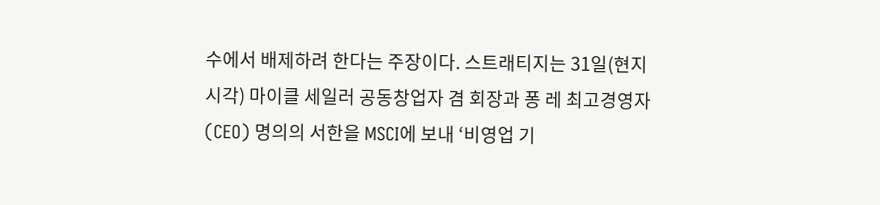수에서 배제하려 한다는 주장이다. 스트래티지는 31일(현지시각) 마이클 세일러 공동창업자 겸 회장과 퐁 레 최고경영자(CEO) 명의의 서한을 MSCI에 보내 ‘비영업 기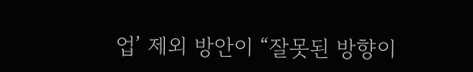업’ 제외 방안이 “잘못된 방향이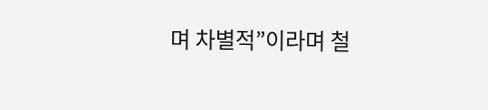며 차별적”이라며 철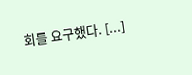회를 요구했다. [...]